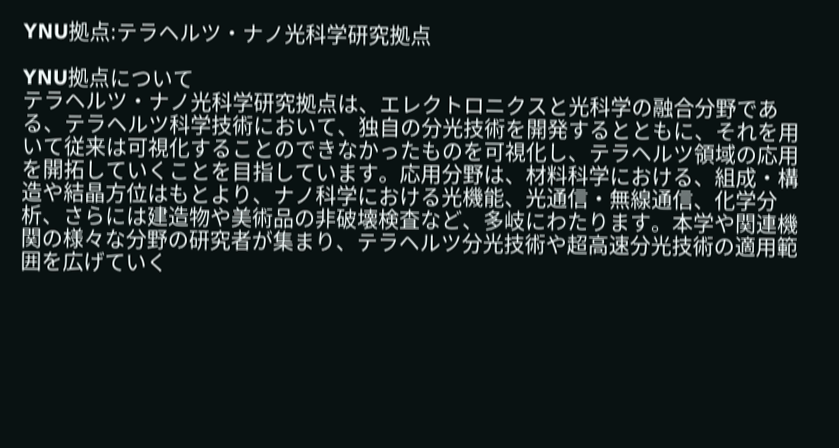YNU拠点:テラヘルツ・ナノ光科学研究拠点

YNU拠点について
テラヘルツ・ナノ光科学研究拠点は、エレクトロニクスと光科学の融合分野である、テラヘルツ科学技術において、独自の分光技術を開発するとともに、それを用いて従来は可視化することのできなかったものを可視化し、テラヘルツ領域の応用を開拓していくことを目指しています。応用分野は、材料科学における、組成・構造や結晶方位はもとより、ナノ科学における光機能、光通信・無線通信、化学分析、さらには建造物や美術品の非破壊検査など、多岐にわたります。本学や関連機関の様々な分野の研究者が集まり、テラヘルツ分光技術や超高速分光技術の適用範囲を広げていく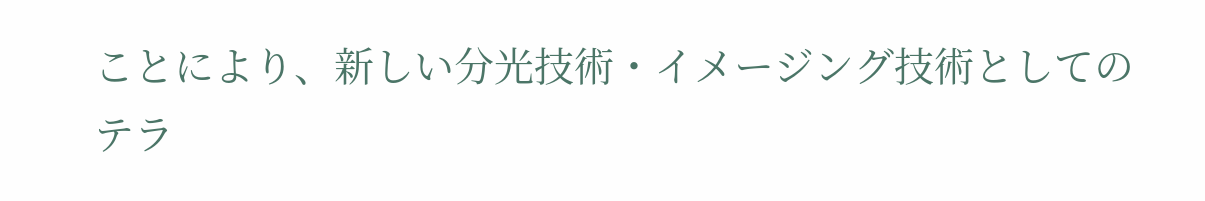ことにより、新しい分光技術・イメージング技術としてのテラ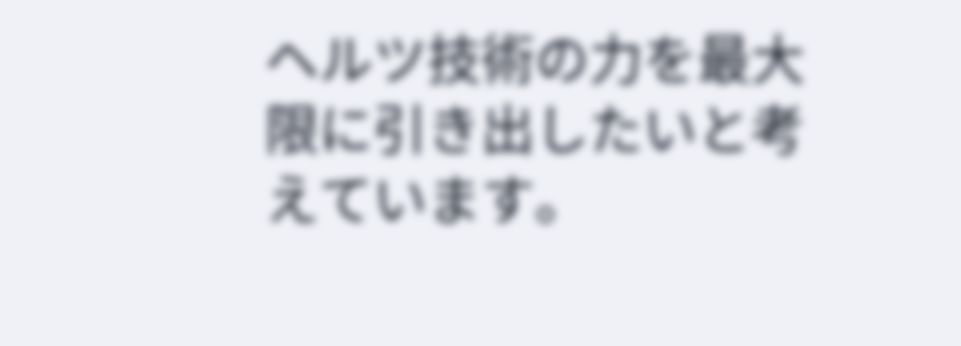ヘルツ技術の力を最大限に引き出したいと考えています。